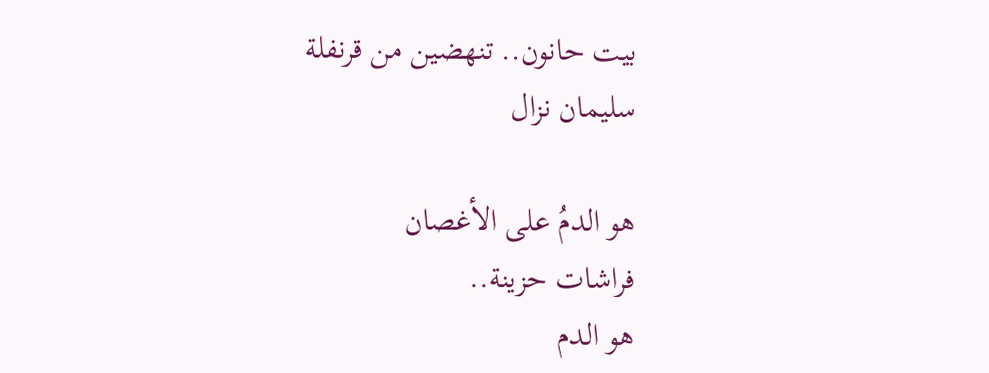بيت حانون.. تنهضين من قرنفلة
سليمان نزال

هو الدمُ على الأغصان
فراشات حزينة..
هو الدم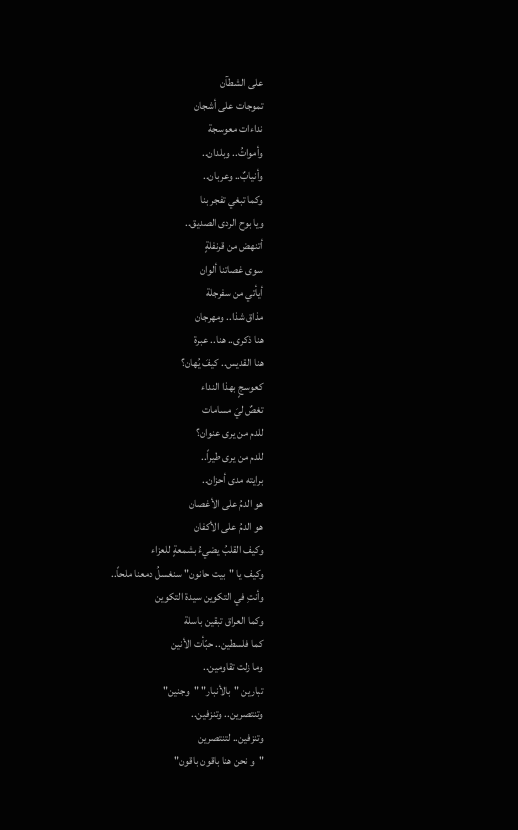على الشطآن
تموجات على أشجان
نداءات معوسجة
وأمواتُ.. وبلدان..
وأنيابٌ.. وعربان..
وكما تبغي تفجر بنا
ويا بوح الردى الصديق..
أتنهض من قرنفلةٍ
سوى غصاتنا ألوان
أيأتي من سفرجلة
مذاق شذا.. ومهرجان
هنا ذكرى.. هنا.. عبرة
هنا القديس.. كيفَ يُهان؟
كعوسجٍ بهذا النداء
تغصٌ ليَ مسامات
للدم من يرى عنوان؟
للدم من يرى طيراً..
برايته مدى أحزان..
هو الدمُ على الأغصان
هو الدمُ على الأكفان
وكيف القلبُ يضيءُ بشمعةٍ للعزاء
وكيف يا "بيت حانون" سنغسلُ دمعنا ملحاً..
وأنتِ في التكوين سيدة التكوين
وكما العراق تبقين باسلة
كما فلسطين.. حبّأت الأنين
وما زلت تقاومين..
تبارين "بالأنبار" "وجنين"
وتنتصرين.. وتنزفين..
وتنزفين.. لتنتصرين
"و نحن هنا باقون باقون"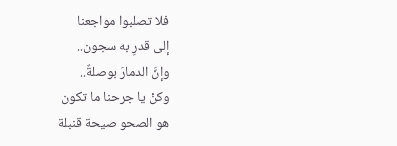فلا تصلبوا مواجعنا
إلى قدرِ به سجون..
وإنَّ الدمارَ بوصلةٌ..
وكنْ يا جرحنا ما تكون
هو الصحو صيحة قنبلة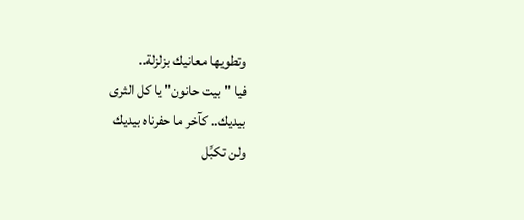وتطويها معانيك بزلزلة..
فيا "بيت حانون" يا كل الثرى
بيديك.. كآخر ما حفرناه بيديك
ولن تكبِّل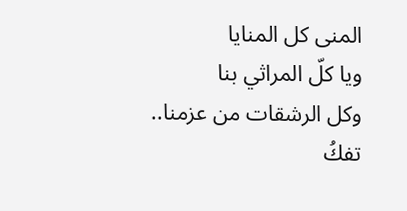المنى كل المنايا
ويا كلّ المراثي بنا
وكل الرشقات من عزمنا..
تفكُ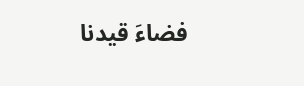فضاءَ قيدنا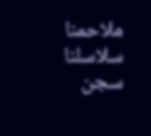ملاحمنا
سلاسلنا سجن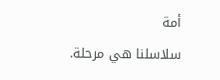أمة
سلاسلنا هي مرحلة.